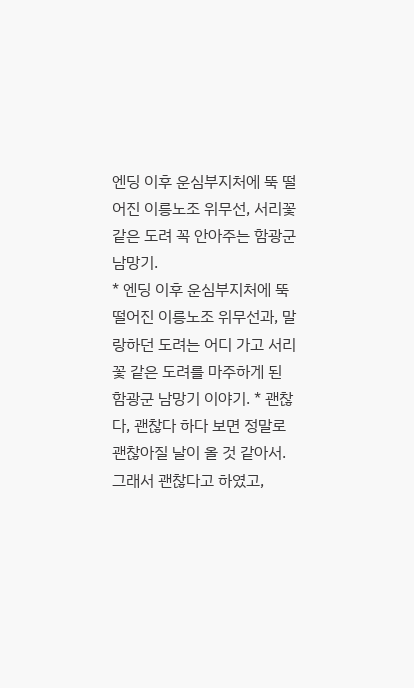엔딩 이후 운심부지처에 뚝 떨어진 이릉노조 위무선, 서리꽃 같은 도려 꼭 안아주는 함광군 남망기.
* 엔딩 이후 운심부지처에 뚝 떨어진 이릉노조 위무선과, 말랑하던 도려는 어디 가고 서리꽃 같은 도려를 마주하게 된 함광군 남망기 이야기. * 괜찮다, 괜찮다 하다 보면 정말로 괜찮아질 날이 올 것 같아서. 그래서 괜찮다고 하였고,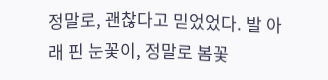정말로, 괜찮다고 믿었었다. 발 아래 핀 눈꽃이, 정말로 봄꽃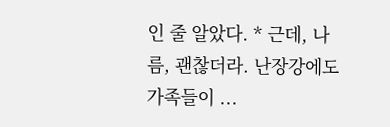인 줄 알았다. * 근데, 나름, 괜찮더라. 난장강에도 가족들이 ...